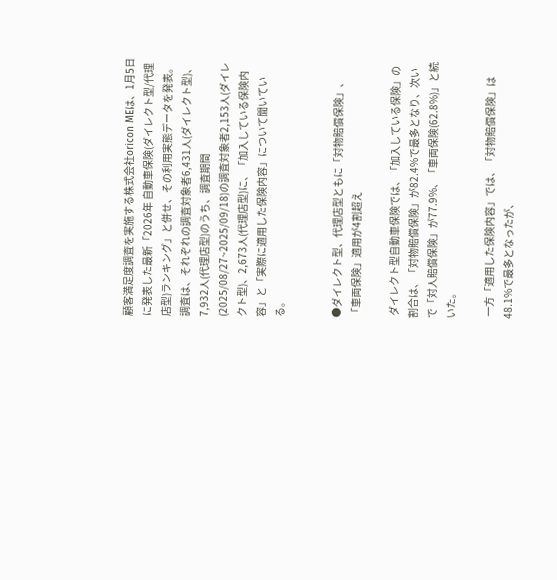顧客満足度調査を実施する株式会社oricon MEは、1月5日に発表した最新「2026年 自動車保険(ダイレクト型/代理店型)ランキング」と併せ、その利用実態データを発表。調査は、それぞれの調査対象者6,431人(ダイレクト型)、7,932人(代理店型)のうち、調査期間(2025/08/27~2025/09/18)の調査対象者2,153人(ダイレクト型)、2,673人(代理店型)に、「加入している保険内容」と「実際に適用した保険内容」について聞いている。


●ダイレクト型、代理店型ともに「対物賠償保険」、「車両保険」適用が4割超え

 ダイレクト型自動車保険では、「加入している保険」の割合は、「対物賠償保険」が82.4%で最多となり、次いで「対人賠償保険」が77.9%、「車両保険(62.8%)」と続いた。

 一方「適用した保険内容」では、「対物賠償保険」は48.1%で最多となったが、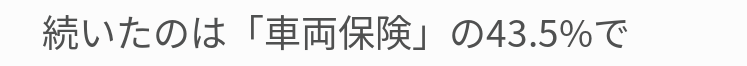続いたのは「車両保険」の43.5%で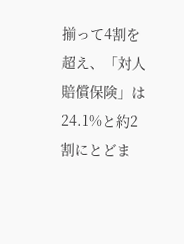揃って4割を超え、「対人賠償保険」は24.1%と約2割にとどま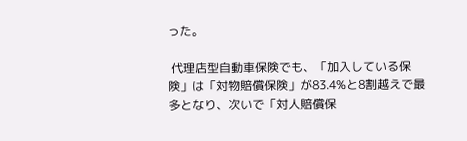った。

 代理店型自動車保険でも、「加入している保険」は「対物賠償保険」が83.4%と8割越えで最多となり、次いで「対人賠償保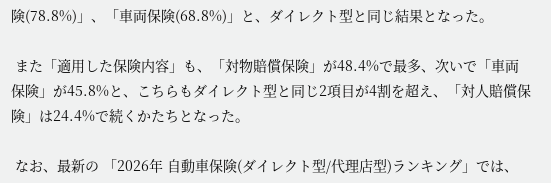険(78.8%)」、「車両保険(68.8%)」と、ダイレクト型と同じ結果となった。

 また「適用した保険内容」も、「対物賠償保険」が48.4%で最多、次いで「車両保険」が45.8%と、こちらもダイレクト型と同じ2項目が4割を超え、「対人賠償保険」は24.4%で続くかたちとなった。

 なお、最新の 「2026年 自動車保険(ダイレクト型/代理店型)ランキング」では、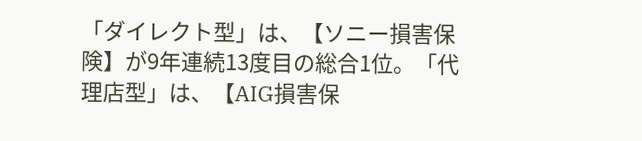「ダイレクト型」は、【ソニー損害保険】が9年連続13度目の総合1位。「代理店型」は、【AIG損害保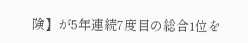険】が5年連続7度目の総合1位を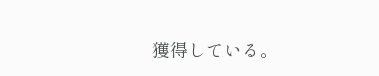獲得している。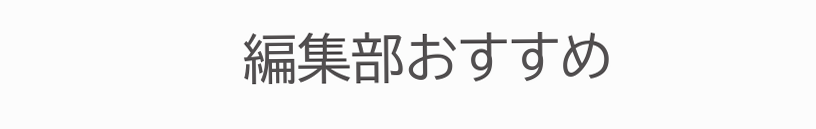編集部おすすめ